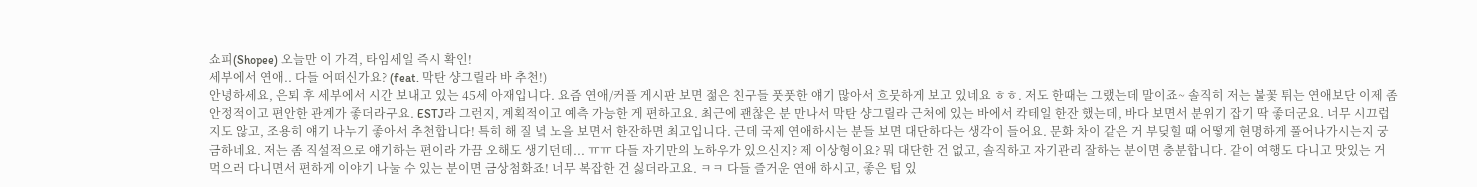쇼피(Shopee) 오늘만 이 가격, 타임세일 즉시 확인!
세부에서 연애.. 다들 어떠신가요? (feat. 막탄 샹그릴라 바 추천!)
안녕하세요, 은퇴 후 세부에서 시간 보내고 있는 45세 아재입니다. 요즘 연애/커플 게시판 보면 젊은 친구들 풋풋한 얘기 많아서 흐뭇하게 보고 있네요 ㅎㅎ. 저도 한때는 그랬는데 말이죠~ 솔직히 저는 불꽃 튀는 연애보단 이제 좀 안정적이고 편안한 관계가 좋더라구요. ESTJ라 그런지, 계획적이고 예측 가능한 게 편하고요. 최근에 괜찮은 분 만나서 막탄 샹그릴라 근처에 있는 바에서 칵테일 한잔 했는데, 바다 보면서 분위기 잡기 딱 좋더군요. 너무 시끄럽지도 않고, 조용히 얘기 나누기 좋아서 추천합니다! 특히 해 질 녘 노을 보면서 한잔하면 최고입니다. 근데 국제 연애하시는 분들 보면 대단하다는 생각이 들어요. 문화 차이 같은 거 부딪힐 때 어떻게 현명하게 풀어나가시는지 궁금하네요. 저는 좀 직설적으로 얘기하는 편이라 가끔 오해도 생기던데... ㅠㅠ 다들 자기만의 노하우가 있으신지? 제 이상형이요? 뭐 대단한 건 없고, 솔직하고 자기관리 잘하는 분이면 충분합니다. 같이 여행도 다니고 맛있는 거 먹으러 다니면서 편하게 이야기 나눌 수 있는 분이면 금상첨화죠! 너무 복잡한 건 싫더라고요. ㅋㅋ 다들 즐거운 연애 하시고, 좋은 팁 있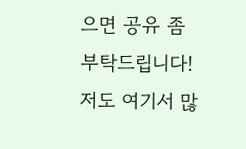으면 공유 좀 부탁드립니다! 저도 여기서 많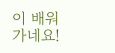이 배워가네요!